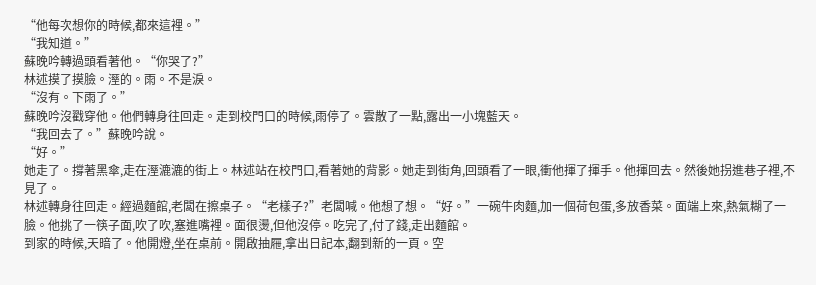“他每次想你的時候,都來這裡。”
“我知道。”
蘇晚吟轉過頭看著他。“你哭了?”
林述摸了摸臉。溼的。雨。不是淚。
“沒有。下雨了。”
蘇晚吟沒戳穿他。他們轉身往回走。走到校門口的時候,雨停了。雲散了一點,露出一小塊藍天。
“我回去了。”蘇晚吟說。
“好。”
她走了。撐著黑傘,走在溼漉漉的街上。林述站在校門口,看著她的背影。她走到街角,回頭看了一眼,衝他揮了揮手。他揮回去。然後她拐進巷子裡,不見了。
林述轉身往回走。經過麵館,老闆在擦桌子。“老樣子?”老闆喊。他想了想。“好。”一碗牛肉麵,加一個荷包蛋,多放香菜。面端上來,熱氣糊了一臉。他挑了一筷子面,吹了吹,塞進嘴裡。面很燙,但他沒停。吃完了,付了錢,走出麵館。
到家的時候,天暗了。他開燈,坐在桌前。開啟抽屜,拿出日記本,翻到新的一頁。空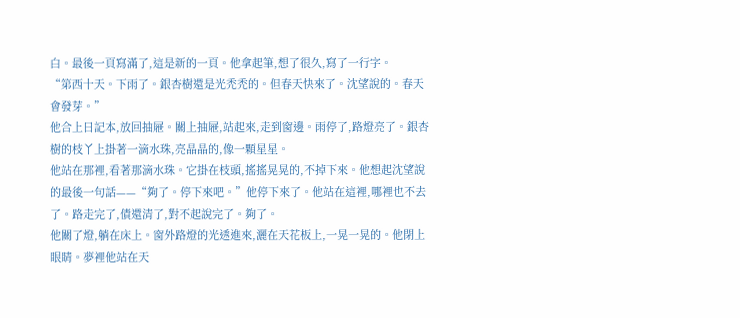白。最後一頁寫滿了,這是新的一頁。他拿起筆,想了很久,寫了一行字。
“第西十天。下雨了。銀杏樹還是光禿禿的。但春天快來了。沈望說的。春天會發芽。”
他合上日記本,放回抽屜。關上抽屜,站起來,走到窗邊。雨停了,路燈亮了。銀杏樹的枝丫上掛著一滴水珠,亮晶晶的,像一顆星星。
他站在那裡,看著那滴水珠。它掛在枝頭,搖搖晃晃的,不掉下來。他想起沈望說的最後一句話——“夠了。停下來吧。”他停下來了。他站在這裡,哪裡也不去了。路走完了,債還清了,對不起說完了。夠了。
他關了燈,躺在床上。窗外路燈的光透進來,灑在天花板上,一晃一晃的。他閉上眼睛。夢裡他站在天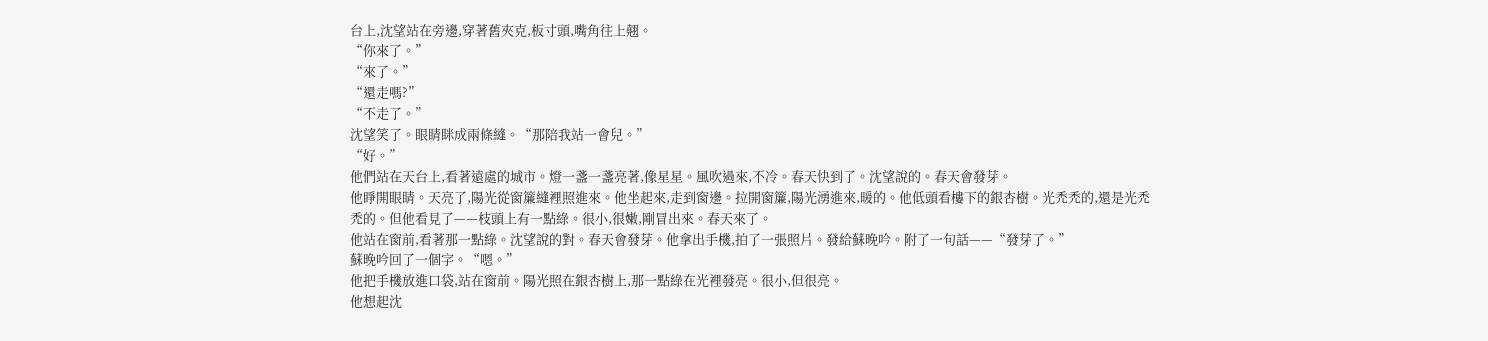台上,沈望站在旁邊,穿著舊夾克,板寸頭,嘴角往上翹。
“你來了。”
“來了。”
“還走嗎?”
“不走了。”
沈望笑了。眼睛眯成兩條縫。“那陪我站一會兒。”
“好。”
他們站在天台上,看著遠處的城市。燈一盞一盞亮著,像星星。風吹過來,不冷。春天快到了。沈望說的。春天會發芽。
他睜開眼睛。天亮了,陽光從窗簾縫裡照進來。他坐起來,走到窗邊。拉開窗簾,陽光湧進來,暖的。他低頭看樓下的銀杏樹。光禿禿的,還是光禿禿的。但他看見了——枝頭上有一點綠。很小,很嫩,剛冒出來。春天來了。
他站在窗前,看著那一點綠。沈望說的對。春天會發芽。他拿出手機,拍了一張照片。發給蘇晚吟。附了一句話——“發芽了。”
蘇晚吟回了一個字。“嗯。”
他把手機放進口袋,站在窗前。陽光照在銀杏樹上,那一點綠在光裡發亮。很小,但很亮。
他想起沈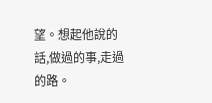望。想起他說的話,做過的事,走過的路。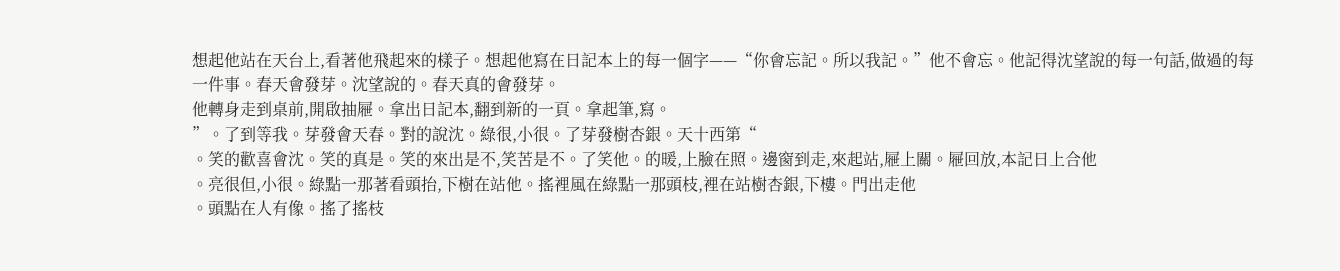想起他站在天台上,看著他飛起來的樣子。想起他寫在日記本上的每一個字——“你會忘記。所以我記。”他不會忘。他記得沈望說的每一句話,做過的每一件事。春天會發芽。沈望說的。春天真的會發芽。
他轉身走到桌前,開啟抽屜。拿出日記本,翻到新的一頁。拿起筆,寫。
”。了到等我。芽發會天春。對的說沈。綠很,小很。了芽發樹杏銀。天十西第“
。笑的歡喜會沈。笑的真是。笑的來出是不,笑苦是不。了笑他。的暖,上臉在照。邊窗到走,來起站,屜上關。屜回放,本記日上合他
。亮很但,小很。綠點一那著看頭抬,下樹在站他。搖裡風在綠點一那頭枝,裡在站樹杏銀,下樓。門出走他
。頭點在人有像。搖了搖枝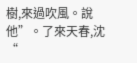樹,來過吹風。說他”。了來天春,沈“